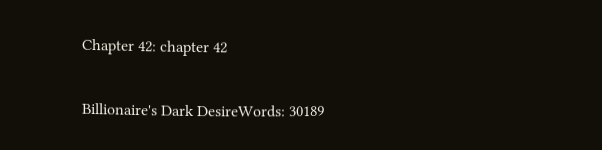Chapter 42: chapter 42

Billionaire's Dark DesireWords: 30189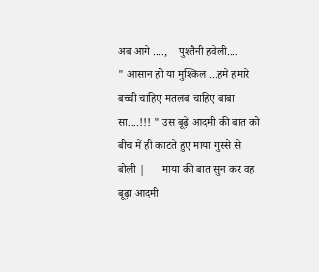अब आगे ....,    पुश्तैनी हवेली....      " आसान हो या मुश्किल ...हमे हमारे बच्ची चाहिए मतलब चाहिए बाबा सा....!!! " उस बूढ़े आदमी की बात को बीच में ही काटते हुए माया गुस्से से बोली |      माया की बात सुन कर वह बूढ़ा आदमी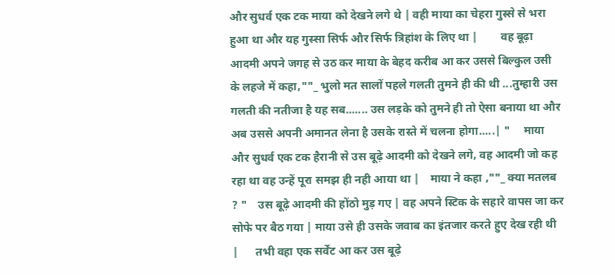और सुधर्व एक टक माया को देखने लगे थे | वही माया का चेहरा गुस्से से भरा हुआ था और यह गुस्सा सिर्फ और सिर्फ त्रिहांश के लिए था |        वह बूढ़ा आदमी अपने जगह से उठ कर माया के बेहद करीब आ कर उससे बिल्कुल उसी के लहजे में कहा,""_ भुलो मत सालों पहले गलती तुमने ही की थी ...तुम्हारी उस गलती की नतीजा है यह सब....... उस लड़के को तुमने ही तो ऐसा बनाया था और अब उससे अपनी अमानत लेना है उसके रास्ते में चलना होगा.....| "     माया और सुधर्व एक टक हैरानी से उस बूढ़े आदमी को देखने लगे, वह आदमी जो कह रहा था वह उन्हें पूरा समझ ही नही आया था |    माया ने कहा ,""_ क्या मतलब ? "    उस बूढ़े आदमी की होंठो मुड़ गए | वह अपने स्टिक के सहारे वापस जा कर सोफे पर बैठ गया | माया उसे ही उसके जवाब का इंतजार करते हुए देख रही थी |      तभी वहा एक सर्वेंट आ कर उस बूढ़े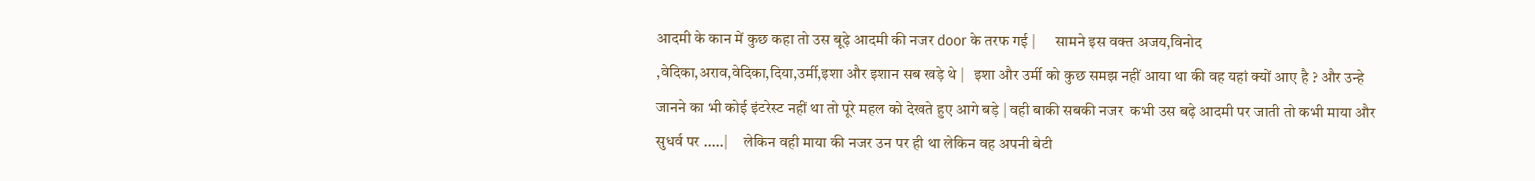आदमी के कान में कुछ कहा तो उस बूढ़े आदमी की नजर door के तरफ गई |      सामने इस वक्त अजय,विनोद ,वेदिका,अराव,वेदिका,दिया,उर्मी,इशा और इशान सब खड़े थे |   इशा और उर्मी को कुछ समझ नहीं आया था की वह यहां क्यों आए है ? और उन्हे जानने का भी कोई इंटरेस्ट नहीं था तो पूरे महल को देखते हुए आगे बड़े | वही बाकी सबकी नजर  कभी उस बढ़े आदमी पर जाती तो कभी माया और सुधर्व पर .....|     लेकिन वही माया की नजर उन पर ही था लेकिन वह अपनी बेटी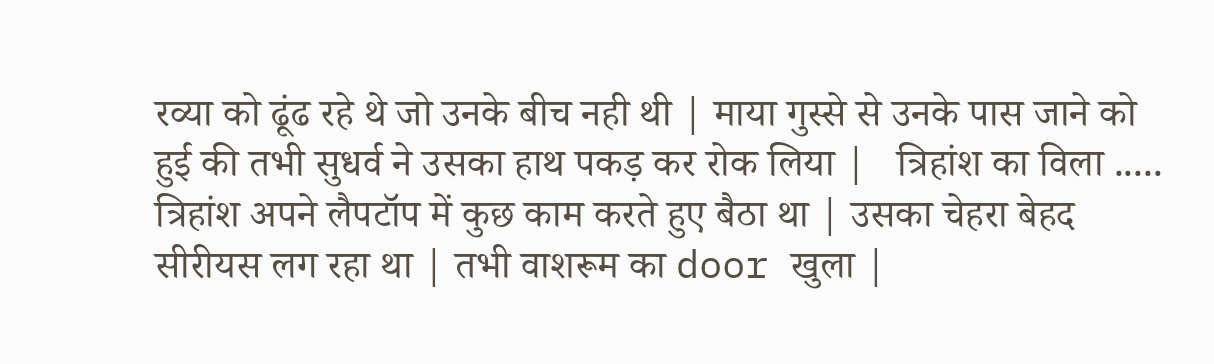रव्या को ढूंढ रहे थे जो उनके बीच नही थी | माया गुस्से से उनके पास जाने को हुई की तभी सुधर्व ने उसका हाथ पकड़ कर रोक लिया |   त्रिहांश का विला .....        त्रिहांश अपने लैपटॉप में कुछ काम करते हुए बैठा था | उसका चेहरा बेहद सीरीयस लग रहा था | तभी वाशरूम का door खुला |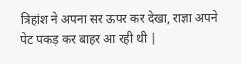त्रिहांश ने अपना सर ऊपर कर देखा, राज्ञा अपने पेट पकड़ कर बाहर आ रही थी |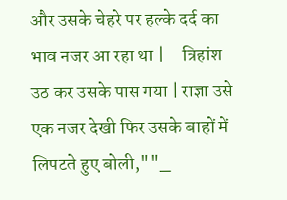और उसके चेहरे पर हल्के दर्द का भाव नजर आ रहा था |     त्रिहांश उठ कर उसके पास गया | राज्ञा उसे एक नजर देखी फिर उसके बाहों में लिपटते हुए बोली,""_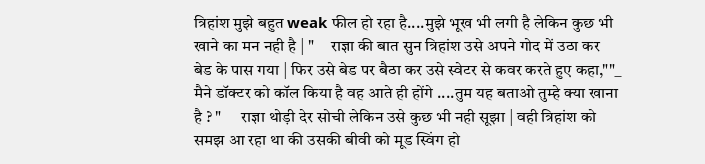त्रिहांश मुझे बहुत weak फील हो रहा है....मुझे भूख भी लगी है लेकिन कुछ भी खाने का मन नही है | "     राज्ञा की बात सुन त्रिहांश उसे अपने गोद में उठा कर बेड के पास गया | फिर उसे बेड पर बैठा कर उसे स्वेटर से कवर करते हुए कहा,""_ मैने डॉक्टर को कॉल किया है वह आते ही होंगे ....तुम यह बताओ तुम्हे क्या खाना है ? "      राज्ञा थोड़ी देर सोची लेकिन उसे कुछ भी नही सूझा | वही त्रिहांश को समझ आ रहा था की उसकी बीवी को मूड स्विंग हो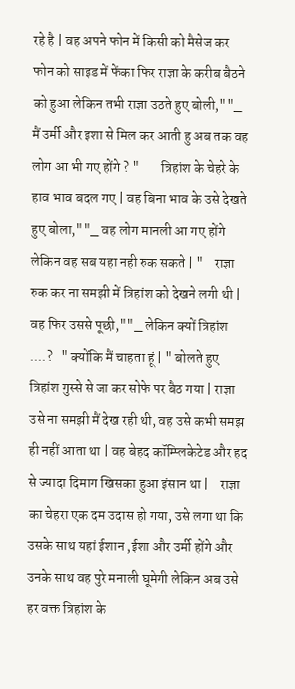रहे है | वह अपने फोन में किसी को मैसेज कर फोन को साइड में फेंका फिर राज्ञा के करीब बैठने को हुआ लेकिन तभी राज्ञा उठते हुए बोली,""_ मैं उर्मी और इशा से मिल कर आती हु अब तक वह लोग आ भी गए होंगे ? "        त्रिहांश के चेहरे के हाव भाव बदल गए | वह बिना भाव के उसे देखते हुए बोला,""_ वह लोग मानली आ गए होंगे लेकिन वह सब यहा नही रुक सकते | "    राज्ञा रुक कर ना समझी में त्रिहांश को देखने लगी थी | वह फिर उससे पूछी,""_ लेकिन क्यों त्रिहांश ....?   " क्योंकि मैं चाहता हूं | " बोलते हुए त्रिहांश गुस्से से जा कर सोफे पर बैठ गया | राज्ञा उसे ना समझी मैं देख रही थी, वह उसे कभी समझ ही नहीं आता था | वह बेहद कॉम्प्लिकेटेड और हद से ज्यादा दिमाग खिसका हुआ इंसान था |    राज्ञा का चेहरा एक दम उदास हो गया, उसे लगा था कि उसके साथ यहां ईशान ,ईशा और उर्मी होंगे और उनके साथ वह पुरे मनाली घूमेगी लेकिन अब उसे हर वक्त त्रिहांश के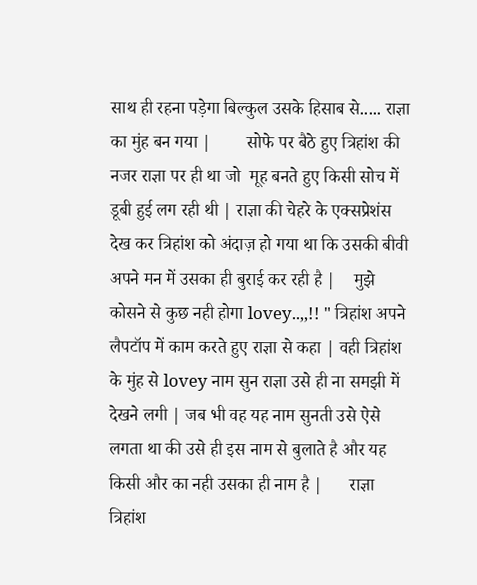साथ ही रहना पड़ेगा बिल्कुल उसके हिसाब से..... राज्ञा का मुंह बन गया |        सोफे पर बैठे हुए त्रिहांश की नजर राज्ञा पर ही था जो  मूह बनते हुए किसी सोच में डूबी हुई लग रही थी | राज्ञा की चेहरे के एक्सप्रेशंस देख कर त्रिहांश को अंदाज़ हो गया था कि उसकी बीवी अपने मन में उसका ही बुराई कर रही है |    मुझे कोसने से कुछ नही होगा lovey..,,!! " त्रिहांश अपने लैपटॉप में काम करते हुए राज्ञा से कहा | वही त्रिहांश के मुंह से lovey नाम सुन राज्ञा उसे ही ना समझी में देखने लगी | जब भी वह यह नाम सुनती उसे ऐसे लगता था की उसे ही इस नाम से बुलाते है और यह किसी और का नही उसका ही नाम है |      राज्ञा त्रिहांश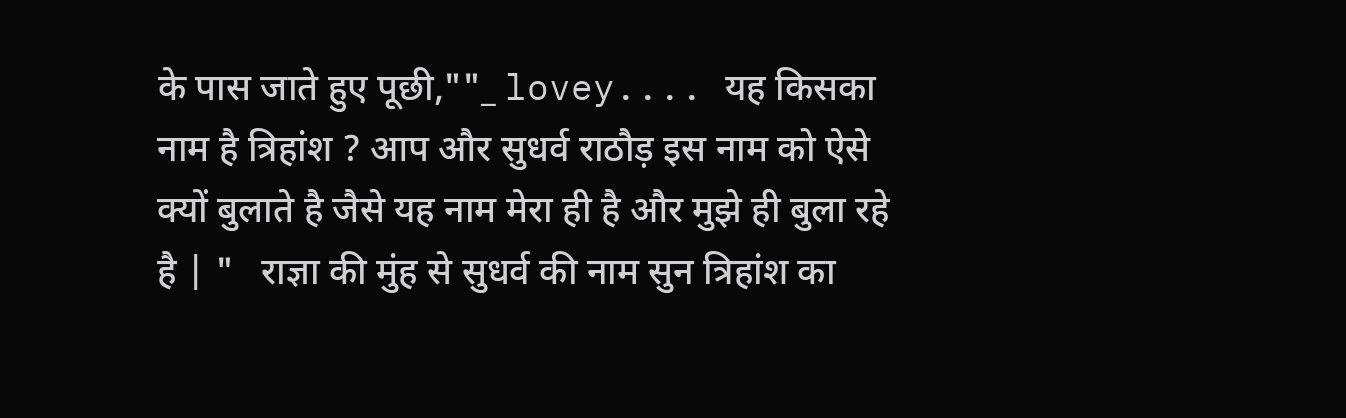के पास जाते हुए पूछी,""_ lovey.... यह किसका नाम है त्रिहांश ? आप और सुधर्व राठौड़ इस नाम को ऐसे क्यों बुलाते है जैसे यह नाम मेरा ही है और मुझे ही बुला रहे है | "   राज्ञा की मुंह से सुधर्व की नाम सुन त्रिहांश का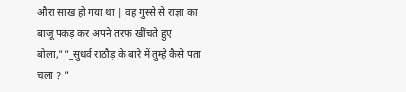औरा साख हो गया था | वह गुस्से से राज्ञा का बाजू पकड़ कर अपने तरफ खींचते हुए बोला,""_सुधर्व राठौड़ के बारे में तुम्हे कैसे पता चला ? "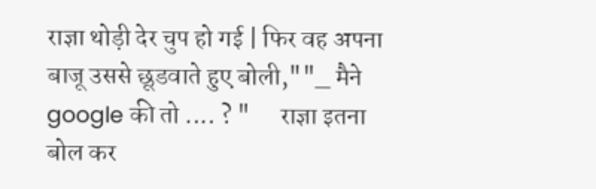राज्ञा थोड़ी देर चुप हो गई | फिर वह अपना बाजू उससे छूडवाते हुए बोली,""_ मैने google की तो .... ? "      राज्ञा इतना बोल कर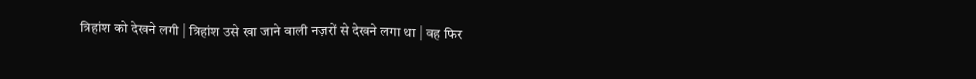त्रिहांश को देखने लगी | त्रिहांश उसे खा जाने वाली नज़रों से देखने लगा था | वह फिर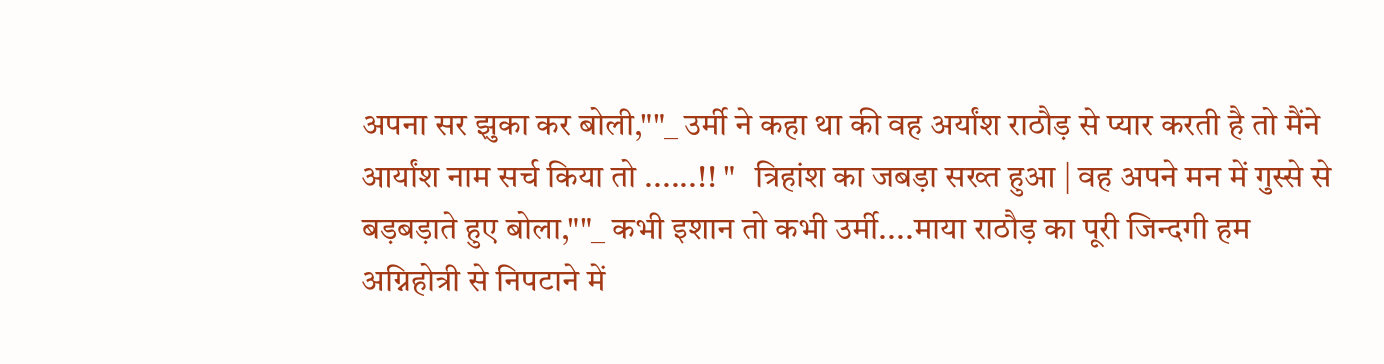अपना सर झुका कर बोली,""_ उर्मी ने कहा था की वह अर्यांश राठौड़ से प्यार करती है तो मैंने आर्यांश नाम सर्च किया तो ......!! "   त्रिहांश का जबड़ा सख्त हुआ | वह अपने मन में गुस्से से बड़बड़ाते हुए बोला,""_ कभी इशान तो कभी उर्मी....माया राठौड़ का पूरी जिन्दगी हम अग्निहोत्री से निपटाने में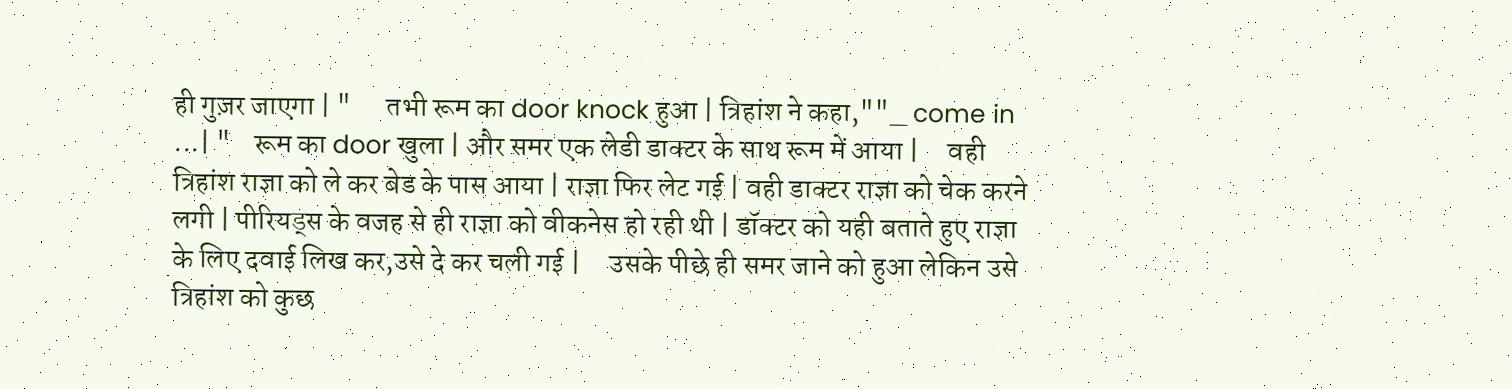ही गुज़र जाएगा | "      तभी रूम का door knock हुआ | त्रिहांश ने कहा,""_ come in ...| "    रूम का door खुला | और समर एक लेडी डाक्टर के साथ रूम में आया |     वही त्रिहांश राज्ञा को ले कर बेड के पास आया | राज्ञा फिर लेट गई | वही डाक्टर राज्ञा को चेक करने लगी | पीरियड्स के वजह से ही राज्ञा को वीकनेस हो रही थी | डॉक्टर को यही बताते हुए राज्ञा के लिए दवाई लिख कर,उसे दे कर चली गई |     उसके पीछे ही समर जाने को हुआ लेकिन उसे त्रिहांश को कुछ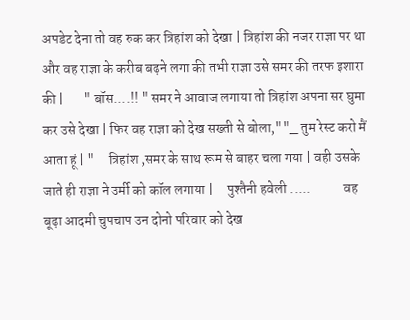अपडेट देना तो वह रुक कर त्रिहांश को देखा | त्रिहांश की नजर राज्ञा पर था और वह राज्ञा के करीब बढ़ने लगा की तभी राज्ञा उसे समर की तरफ इशारा की |       " बॉस....!! " समर ने आवाज लगाया तो त्रिहांश अपना सर घुमा कर उसे देखा | फिर वह राज्ञा को देख सख्ती से बोला,""_ तुम रेस्ट करो मैं आता हूं | "     त्रिहांश ,समर के साथ रूम से बाहर चला गया | वही उसके जाते ही राज्ञा ने उर्मी को कॉल लगाया |     पुश्तैनी हवेली .....            वह बूढ़ा आदमी चुपचाप उन दोनो परिवार को देख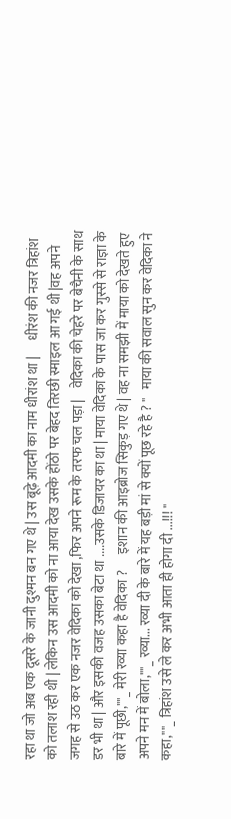रहा था जो अब एक दूसरे के जानी दुश्मन बन गए थे | उस बूढ़े आदमी का नाम धीरांश था |      धीरंश की नजर त्रिहांश को तलाश रही थी | लेकिन उस आदमी को ना आया देख उसके होंठो पर बेहद तिरछी स्माइल आ गई थी |वह अपने जगह से उठ कर एक नजर वेदिका को देखा ,फिर अपने रूम के तरफ चल पड़ा |    वेदिका की चेहरे पर बेचैनी के साथ डर भी था | और इसकी वजह उसका बेटा था ....उसके डिजायर का था | माया वेदिका के पास जा कर गुस्से से राज्ञा के बारे में पूछी,""_ मेरी रव्या कहा है वेदिका ?      इशान की आइब्रोज सिकुड़ गए थे | वह ना समझी में माया को देखते हुए अपने मन में बोला,""_ रव्या... रव्या दी के बारे में यह बड़ी मां से क्यों पूछ रहे है ? "   माया की सवाल सुन कर वेदिका ने कहा,""_ त्रिहांश उसे ले कर अभी आता ही होगा दी ...!!! "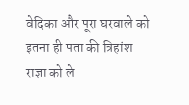वेदिका और पूरा घरवाले को इतना ही पता की त्रिहांश राज्ञा को ले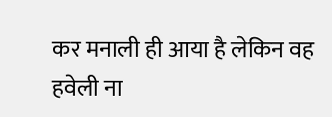कर मनाली ही आया है लेकिन वह हवेली ना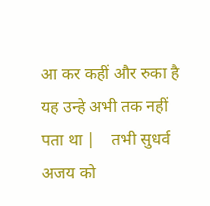आ कर कहीं और रुका है यह उन्हे अभी तक नहीं पता था |    तभी सुधर्व अजय को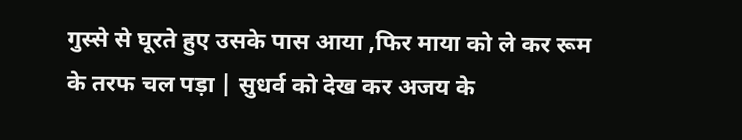गुस्से से घूरते हुए उसके पास आया ,फिर माया को ले कर रूम के तरफ चल पड़ा | सुधर्व को देख कर अजय के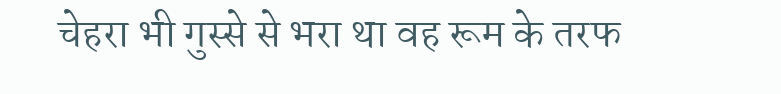चेहरा भी गुस्से से भरा था वह रूम के तरफ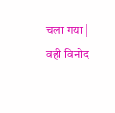चला गया |       वही विनोद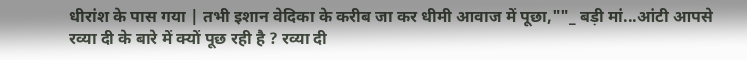धीरांश के पास गया | तभी इशान वेदिका के करीब जा कर धीमी आवाज में पूछा,""_ बड़ी मां...आंटी आपसे रव्या दी के बारे में क्यों पूछ रही है ? रव्या दी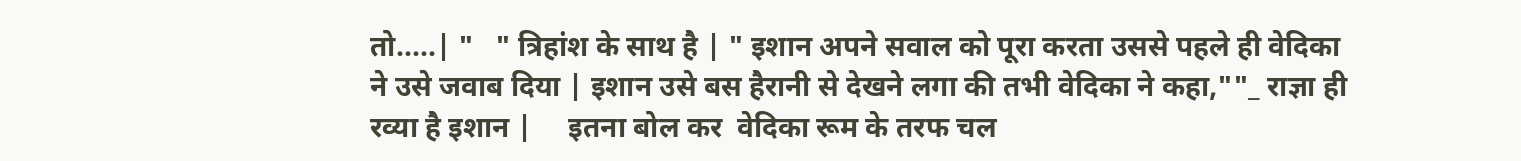तो.....| "   " त्रिहांश के साथ है | " इशान अपने सवाल को पूरा करता उससे पहले ही वेदिका ने उसे जवाब दिया | इशान उसे बस हैरानी से देखने लगा की तभी वेदिका ने कहा,""_ राज्ञा ही रव्या है इशान |     इतना बोल कर  वेदिका रूम के तरफ चल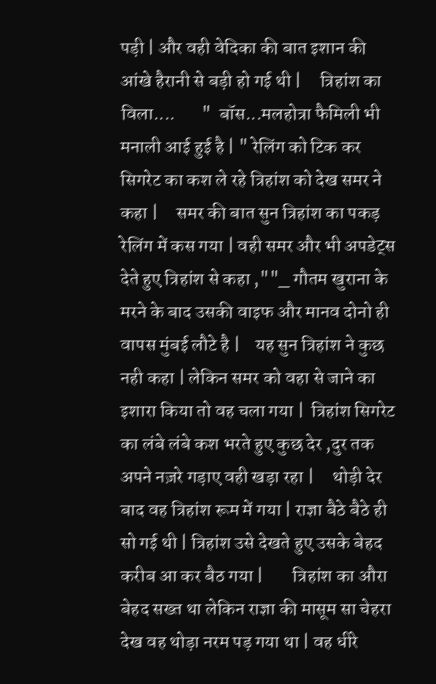पड़ी | और वही वेदिका की बात इशान की आंखे हैरानी से बड़ी हो गई थी |     त्रिहांश का विला....       "  बॉस...मलहोत्रा फैमिली भी मनाली आई हुई है | " रेलिंग को टिक कर सिगरेट का कश ले रहे त्रिहांश को देख समर ने कहा |     समर की बात सुन त्रिहांश का पकड़ रेलिंग में कस गया | वही समर और भी अपडेट्स देते हुए त्रिहांश से कहा ,""_ गौतम खुराना के मरने के बाद उसकी वाइफ और मानव दोनो ही वापस मुंबई लौटे है |    यह सुन त्रिहांश ने कुछ नही कहा | लेकिन समर को वहा से जाने का इशारा किया तो वह चला गया |  त्रिहांश सिगरेट का लंबे लंबे कश भरते हुए कुछ देर ,दुर तक अपने नज़रे गड़ाए वही खड़ा रहा |     थोड़ी देर बाद वह त्रिहांश रूम में गया | राज्ञा बैठे बैठे ही सो गई थी | त्रिहांश उसे देखते हुए उसके बेहद करीब आ कर बैठ गया |        त्रिहांश का औरा बेहद सख्त था लेकिन राज्ञा की मासूम सा चेहरा देख वह थोड़ा नरम पड़ गया था | वह धीरे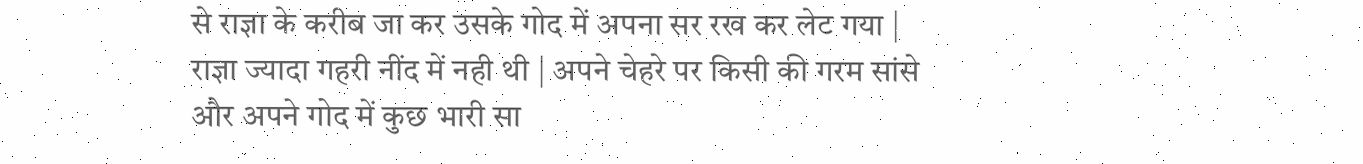से राज्ञा के करीब जा कर उसके गोद में अपना सर रख कर लेट गया |    राज्ञा ज्यादा गहरी नींद में नही थी | अपने चेहरे पर किसी की गरम सांसे और अपने गोद में कुछ भारी सा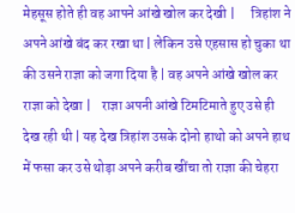मेहसूस होते ही वह आपने आंखे खोल कर देखी |      त्रिहांश ने अपने आंखे बंद कर रखा था | लेकिन उसे एहसास हो चुका था की उसने राज्ञा को जगा दिया है | वह अपने आंखे खोल कर राज्ञा को देखा |    राज्ञा अपनी आंखे टिमटिमाते हुए उसे ही देख रही थी | यह देख त्रिहांश उसके दोनो हाथो को अपने हाथ में फसा कर उसे थोड़ा अपने करीब खींचा तो राज्ञा की चेहरा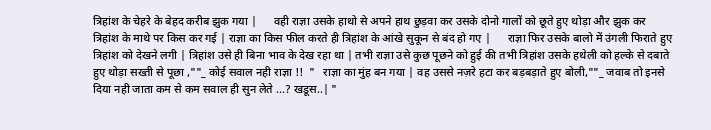त्रिहांश के चेहरे के बेहद करीब झुक गया |      वही राज्ञा उसके हाथो से अपने हाथ छुड़वा कर उसके दोनो गालों को छूते हुए थोड़ा और झुक कर त्रिहांश के माथे पर किस कर गई | राज्ञा का किस फील करते ही त्रिहांश के आंखे सुकून से बंद हो गए |      राज्ञा फिर उसके बालो में उंगली फिराते हुए त्रिहांश को देखने लगी | त्रिहांश उसे ही बिना भाव के देख रहा था | तभी राज्ञा उसे कुछ पूछने को हुई की तभी त्रिहांश उसके हथेली को हल्के से दबाते हुए थोड़ा सख्ती से पूछा ,""_ कोई सवाल नही राज्ञा !!  "   राज्ञा का मुंह बन गया | वह उससे नज़रे हटा कर बड़बड़ाते हुए बोली,""_ जवाब तो इनसे दिया नही जाता कम से कम सवाल ही सुन लेते ...? खडूस..| "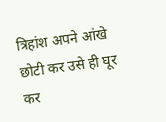त्रिहांश अपने आंखे छोटी कर उसे ही घूर कर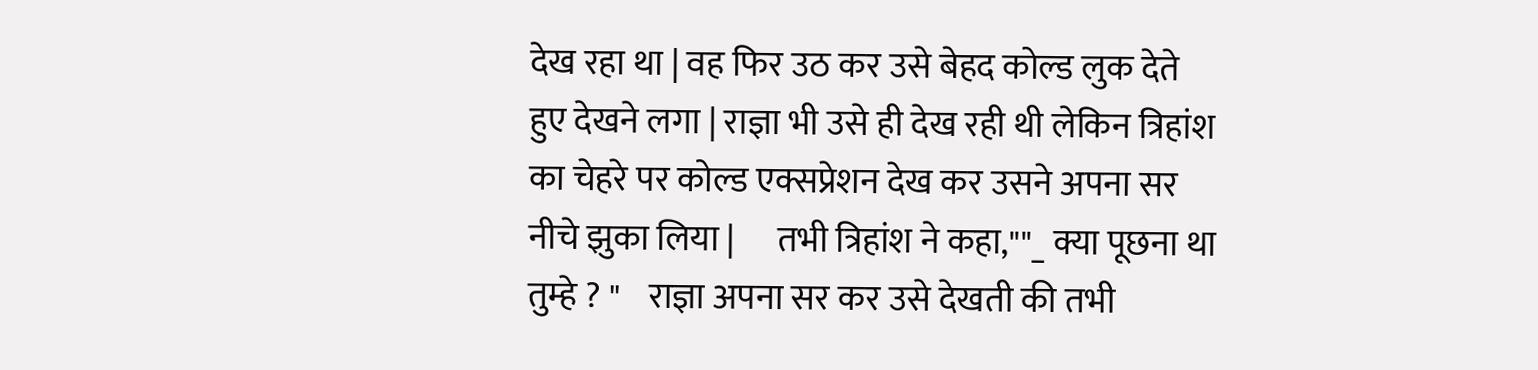देख रहा था | वह फिर उठ कर उसे बेहद कोल्ड लुक देते हुए देखने लगा | राज्ञा भी उसे ही देख रही थी लेकिन त्रिहांश का चेहरे पर कोल्ड एक्सप्रेशन देख कर उसने अपना सर नीचे झुका लिया |      तभी त्रिहांश ने कहा,""_ क्या पूछना था तुम्हे ? "    राज्ञा अपना सर कर उसे देखती की तभी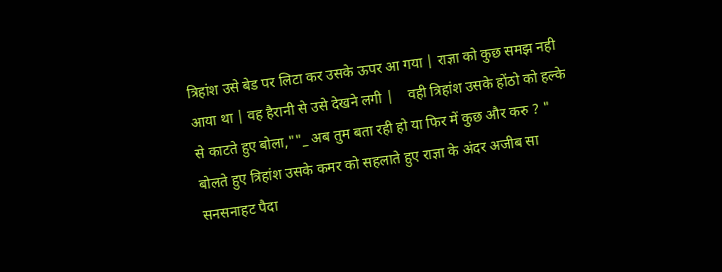त्रिहांश उसे बेड पर लिटा कर उसके ऊपर आ गया | राज्ञा को कुछ समझ नही आया था | वह हैरानी से उसे देखने लगी |    वही त्रिहांश उसके होंठो को हल्के से काटते हुए बोला,""_ अब तुम बता रही हो या फिर में कुछ और करु ? "     बोलते हुए त्रिहांश उसके कमर को सहलाते हुए राज्ञा के अंदर अजीब सा सनसनाहट पैदा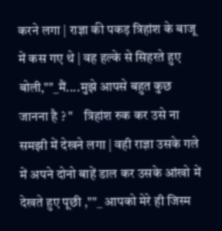करने लगा | राज्ञा की पकड़ त्रिहांश के बाजू में कस गए थे | वह हल्के से सिहरते हुए बोली,""_मैं....मुझे आपसे बहुत कुछ जानना है ? "    त्रिहांश रुक कर उसे ना समझी में देखने लगा | वही राज्ञा उसके गले में अपने दोनो बाहें डाल कर उसके आंखो में देखते हुए पूछी ,""_ आपको मेरे ही जिस्म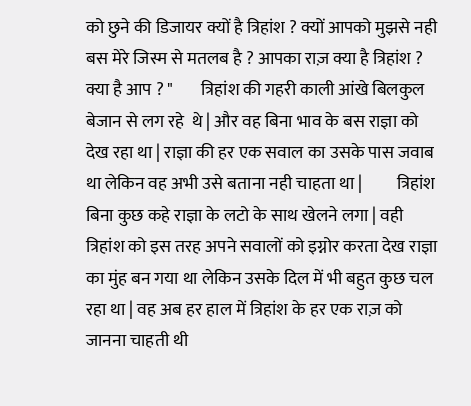को छुने की डिजायर क्यों है त्रिहांश ? क्यों आपको मुझसे नही बस मेरे जिस्म से मतलब है ? आपका राज़ क्या है त्रिहांश ? क्या है आप ? "        त्रिहांश की गहरी काली आंखे बिलकुल बेजान से लग रहे  थे | और वह बिना भाव के बस राज्ञा को देख रहा था | राज्ञा की हर एक सवाल का उसके पास जवाब था लेकिन वह अभी उसे बताना नही चाहता था |          त्रिहांश बिना कुछ कहे राज्ञा के लटो के साथ खेलने लगा | वही त्रिहांश को इस तरह अपने सवालों को इग्नोर करता देख राज्ञा का मुंह बन गया था लेकिन उसके दिल में भी बहुत कुछ चल रहा था | वह अब हर हाल में त्रिहांश के हर एक राज़ को जानना चाहती थी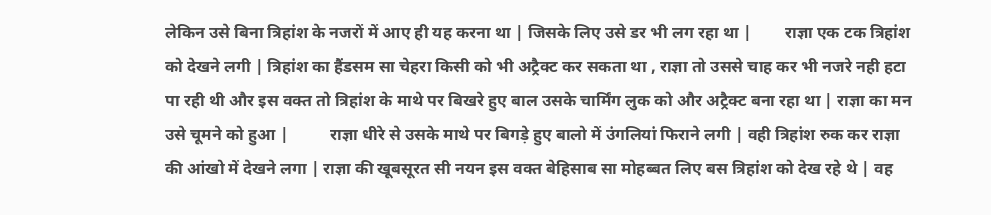लेकिन उसे बिना त्रिहांश के नजरों में आए ही यह करना था | जिसके लिए उसे डर भी लग रहा था |        राज्ञा एक टक त्रिहांश को देखने लगी | त्रिहांश का हैंडसम सा चेहरा किसी को भी अट्रैक्ट कर सकता था , राज्ञा तो उससे चाह कर भी नजरे नही हटा पा रही थी और इस वक्त तो त्रिहांश के माथे पर बिखरे हुए बाल उसके चार्मिंग लुक को और अट्रैक्ट बना रहा था | राज्ञा का मन उसे चूमने को हुआ |          राज्ञा धीरे से उसके माथे पर बिगड़े हुए बालो में उंगलियां फिराने लगी | वही त्रिहांश रुक कर राज्ञा की आंखो में देखने लगा | राज्ञा की खूबसूरत सी नयन इस वक्त बेहिसाब सा मोहब्बत लिए बस त्रिहांश को देख रहे थे | वह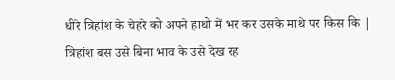धीरे त्रिहांश के चेहरे को अपने हाथो में भर कर उसके माथे पर किस कि |     त्रिहांश बस उसे बिना भाव के उसे देख रह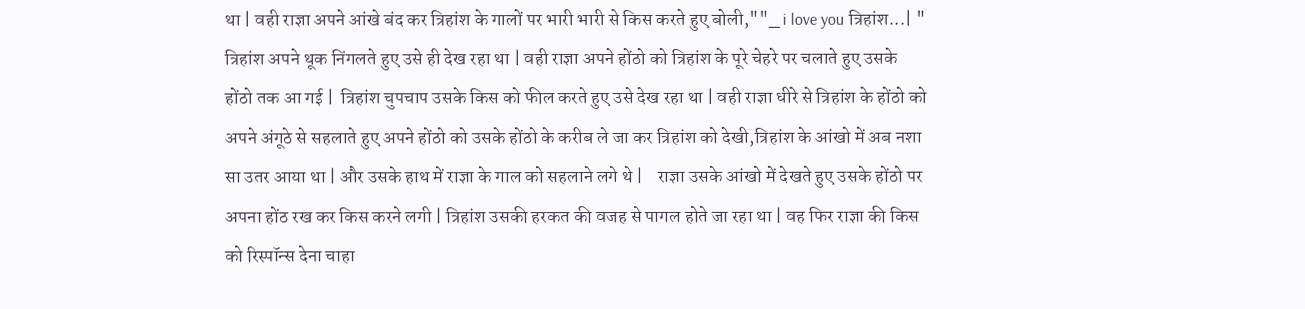था | वही राज्ञा अपने आंखे बंद कर त्रिहांश के गालों पर भारी भारी से किस करते हुए बोली,""_ i love you त्रिहांश...| "    त्रिहांश अपने थूक निंगलते हुए उसे ही देख रहा था | वही राज्ञा अपने होंठो को त्रिहांश के पूरे चेहरे पर चलाते हुए उसके होंठो तक आ गई |  त्रिहांश चुपचाप उसके किस को फील करते हुए उसे देख रहा था | वही राज्ञा धीरे से त्रिहांश के होंठो को अपने अंगूठे से सहलाते हुए अपने होंठो को उसके होंठो के करीब ले जा कर त्रिहांश को देखी,त्रिहांश के आंखो में अब नशा सा उतर आया था | और उसके हाथ में राज्ञा के गाल को सहलाने लगे थे |    राज्ञा उसके आंखो में देखते हुए उसके होंठो पर अपना होंठ रख कर किस करने लगी | त्रिहांश उसकी हरकत की वजह से पागल होते जा रहा था | वह फिर राज्ञा की किस को रिस्पॉन्स देना चाहा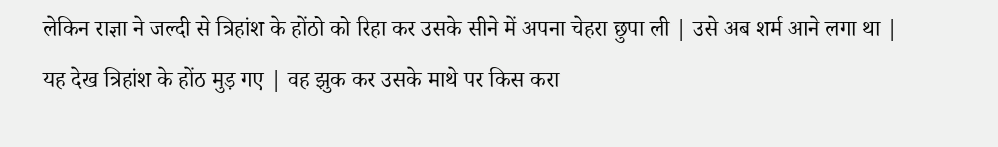लेकिन राज्ञा ने जल्दी से त्रिहांश के होंठो को रिहा कर उसके सीने में अपना चेहरा छुपा ली | उसे अब शर्म आने लगा था |     यह देख त्रिहांश के होंठ मुड़ गए | वह झुक कर उसके माथे पर किस करा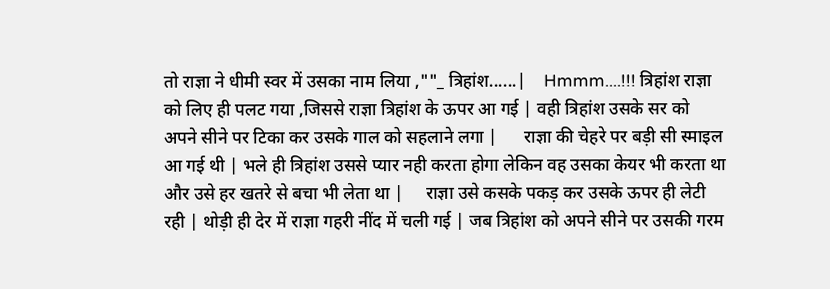तो राज्ञा ने धीमी स्वर में उसका नाम लिया ,""_ त्रिहांश......|    Hmmm....!!! त्रिहांश राज्ञा को लिए ही पलट गया ,जिससे राज्ञा त्रिहांश के ऊपर आ गई | वही त्रिहांश उसके सर को अपने सीने पर टिका कर उसके गाल को सहलाने लगा |      राज्ञा की चेहरे पर बड़ी सी स्माइल आ गई थी | भले ही त्रिहांश उससे प्यार नही करता होगा लेकिन वह उसका केयर भी करता था और उसे हर खतरे से बचा भी लेता था |     राज्ञा उसे कसके पकड़ कर उसके ऊपर ही लेटी रही | थोड़ी ही देर में राज्ञा गहरी नींद में चली गई | जब त्रिहांश को अपने सीने पर उसकी गरम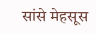सांसे मेहसूस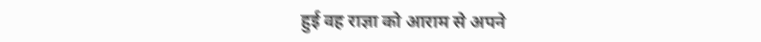हुई वह राज्ञा को आराम से अपने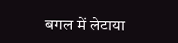बगल में लेटाया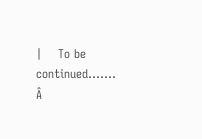|    To be continued.......           Â